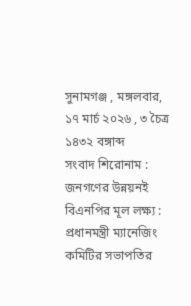সুনামগঞ্জ , মঙ্গলবার, ১৭ মার্চ ২০২৬ , ৩ চৈত্র ১৪৩২ বঙ্গাব্দ
সংবাদ শিরোনাম :
জনগণের উন্নয়নই বিএনপির মূল লক্ষ্য : প্রধানমন্ত্রী ম্যানেজিং কমিটির সভাপতির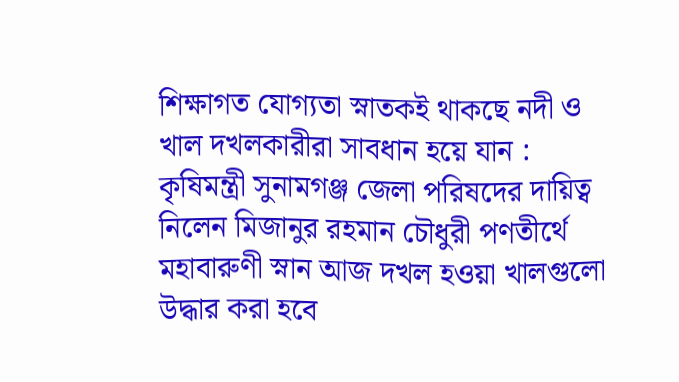শিক্ষাগত যোগ্যতা স্নাতকই থাকছে নদী ও খাল দখলকারীরা সাবধান হয়ে যান : কৃষিমন্ত্রী সুনামগঞ্জ জেলা পরিষদের দায়িত্ব নিলেন মিজানুর রহমান চৌধুরী পণতীর্থে মহাবারুণী স্নান আজ দখল হওয়া খালগুলো উদ্ধার করা হবে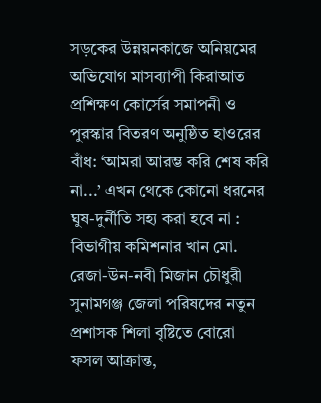সড়কের উন্নয়নকাজে অনিয়মের অভিযোগ মাসব্যাপী কিরাআত প্রশিক্ষণ কোর্সের সমাপনী ও পুরস্কার বিতরণ অনুষ্ঠিত হাওরের বাঁধ: ‘আমরা আরম্ভ করি শেষ করি না...’ এখন থেকে কোনো ধরনের ঘুষ-দুর্নীতি সহ্য করা হবে না : বিভাগীয় কমিশনার খান মো. রেজা-উন-নবী মিজান চৌধুরী সুনামগঞ্জ জেলা পরিষদের নতুন প্রশাসক শিলা বৃষ্টিতে বোরো ফসল আক্রান্ত,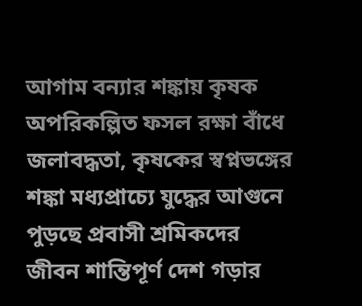আগাম বন্যার শঙ্কায় কৃষক অপরিকল্পিত ফসল রক্ষা বাঁধে জলাবদ্ধতা, কৃষকের স্বপ্নভঙ্গের শঙ্কা মধ্যপ্রাচ্যে যুদ্ধের আগুনে পুড়ছে প্রবাসী শ্রমিকদের জীবন শান্তিপূর্ণ দেশ গড়ার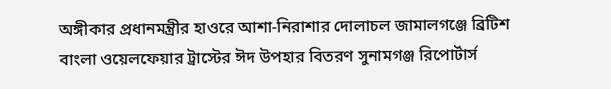অঙ্গীকার প্রধানমন্ত্রীর হাওরে আশা-নিরাশার দোলাচল জামালগঞ্জে ব্রিটিশ বাংলা ওয়েলফেয়ার ট্রাস্টের ঈদ উপহার বিতরণ সুনামগঞ্জ রিপোর্টার্স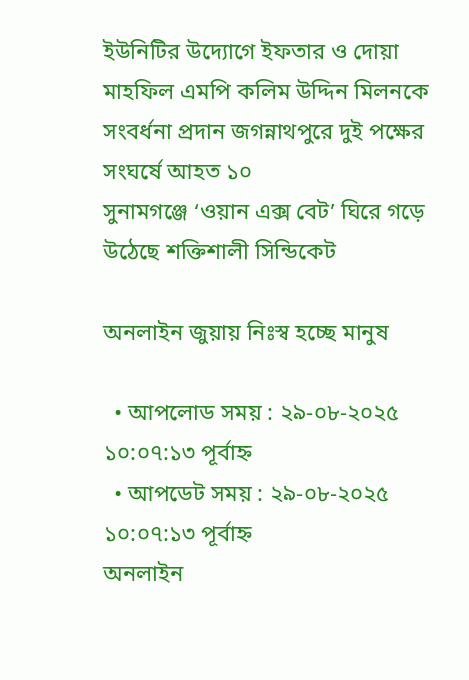ইউনিটির উদ্যোগে ইফতার ও দোয়া মাহফিল এমপি কলিম উদ্দিন মিলনকে সংবর্ধনা প্রদান জগন্নাথপুরে দুই পক্ষের সংঘর্ষে আহত ১০
সুনামগঞ্জে ‘ওয়ান এক্স বেট’ ঘিরে গড়ে উঠেছে শক্তিশালী সিন্ডিকেট

অনলাইন জুয়ায় নিঃস্ব হচ্ছে মানুষ

  • আপলোড সময় : ২৯-০৮-২০২৫ ১০:০৭:১৩ পূর্বাহ্ন
  • আপডেট সময় : ২৯-০৮-২০২৫ ১০:০৭:১৩ পূর্বাহ্ন
অনলাইন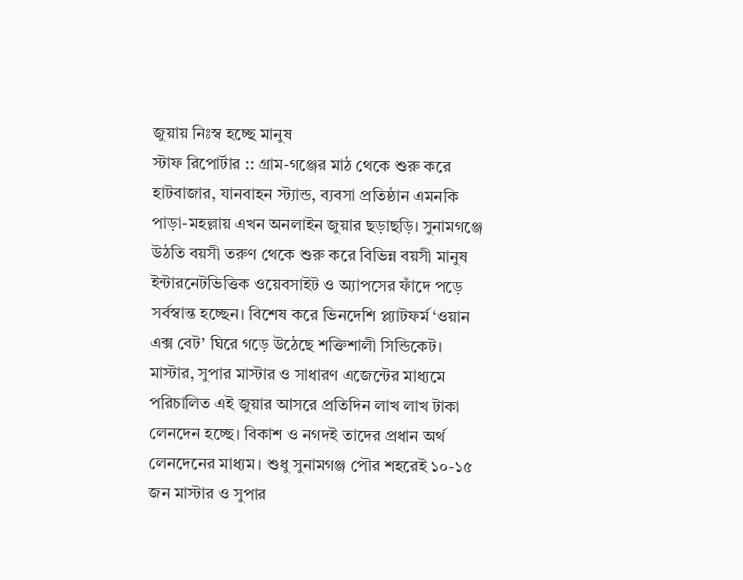জুয়ায় নিঃস্ব হচ্ছে মানুষ
স্টাফ রিপোর্টার :: গ্রাম-গঞ্জের মাঠ থেকে শুরু করে হাটবাজার, যানবাহন স্ট্যান্ড, ব্যবসা প্রতিষ্ঠান এমনকি পাড়া-মহল্লায় এখন অনলাইন জুয়ার ছড়াছড়ি। সুনামগঞ্জে উঠতি বয়সী তরুণ থেকে শুরু করে বিভিন্ন বয়সী মানুষ ইন্টারনেটভিত্তিক ওয়েবসাইট ও অ্যাপসের ফাঁদে পড়ে সর্বস্বান্ত হচ্ছেন। বিশেষ করে ভিনদেশি প্ল্যাটফর্ম ‘ওয়ান এক্স বেট’ ঘিরে গড়ে উঠেছে শক্তিশালী সিন্ডিকেট। মাস্টার, সুপার মাস্টার ও সাধারণ এজেন্টের মাধ্যমে পরিচালিত এই জুয়ার আসরে প্রতিদিন লাখ লাখ টাকা লেনদেন হচ্ছে। বিকাশ ও নগদই তাদের প্রধান অর্থ লেনদেনের মাধ্যম। শুধু সুনামগঞ্জ পৌর শহরেই ১০-১৫ জন মাস্টার ও সুপার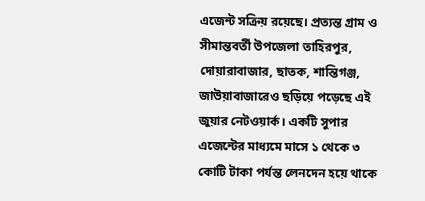এজেন্ট সক্রিয় রয়েছে। প্রত্যন্ত গ্রাম ও সীমান্তবর্তী উপজেলা তাহিরপুর, দোয়ারাবাজার, ছাতক, শান্তিগঞ্জ, জাউয়াবাজারেও ছড়িয়ে পড়েছে এই জুয়ার নেটওয়ার্ক। একটি সুপার এজেন্টের মাধ্যমে মাসে ১ থেকে ৩ কোটি টাকা পর্যন্ত লেনদেন হয়ে থাকে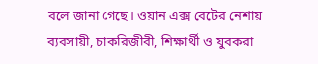বলে জানা গেছে। ওয়ান এক্স বেটের নেশায় ব্যবসায়ী, চাকরিজীবী, শিক্ষার্থী ও যুবকরা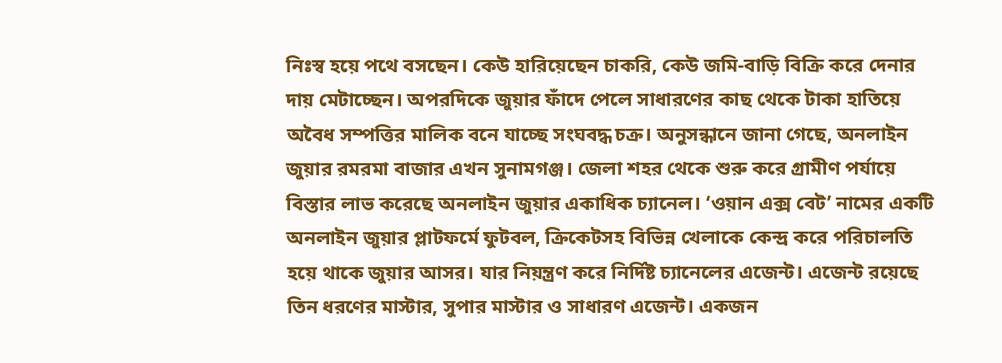নিঃস্ব হয়ে পথে বসছেন। কেউ হারিয়েছেন চাকরি, কেউ জমি-বাড়ি বিক্রি করে দেনার দায় মেটাচ্ছেন। অপরদিকে জুয়ার ফাঁদে পেলে সাধারণের কাছ থেকে টাকা হাতিয়ে অবৈধ সম্পত্তির মালিক বনে যাচ্ছে সংঘবদ্ধ চক্র। অনুসন্ধানে জানা গেছে, অনলাইন জুয়ার রমরমা বাজার এখন সুনামগঞ্জ। জেলা শহর থেকে শুরু করে গ্রামীণ পর্যায়ে বিস্তার লাভ করেছে অনলাইন জুয়ার একাধিক চ্যানেল। ‘ওয়ান এক্স বেট’ নামের একটি অনলাইন জুয়ার প্লাটফর্মে ফুটবল, ক্রিকেটসহ বিভিন্ন খেলাকে কেন্দ্র করে পরিচালতি হয়ে থাকে জুয়ার আসর। যার নিয়ন্ত্রণ করে নির্দিষ্ট চ্যানেলের এজেন্ট। এজেন্ট রয়েছে তিন ধরণের মাস্টার, সুপার মাস্টার ও সাধারণ এজেন্ট। একজন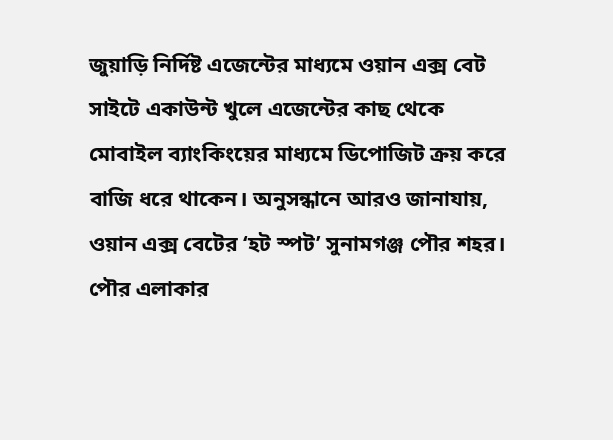জুয়াড়ি নির্দিষ্ট এজেন্টের মাধ্যমে ওয়ান এক্স বেট সাইটে একাউন্ট খুলে এজেন্টের কাছ থেকে মোবাইল ব্যাংকিংয়ের মাধ্যমে ডিপোজিট ক্রয় করে বাজি ধরে থাকেন। অনুসন্ধানে আরও জানাযায়, ওয়ান এক্স বেটের ‘হট স্পট’ সুনামগঞ্জ পৌর শহর। পৌর এলাকার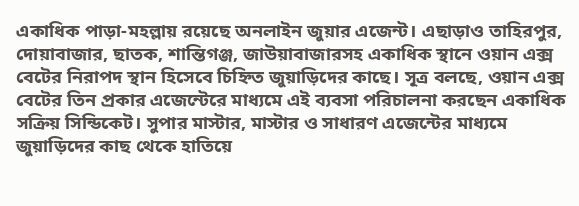একাধিক পাড়া-মহল্লায় রয়েছে অনলাইন জুয়ার এজেন্ট। এছাড়াও তাহিরপুর, দোয়াবাজার, ছাতক, শান্তিগঞ্জ, জাউয়াবাজারসহ একাধিক স্থানে ওয়ান এক্স বেটের নিরাপদ স্থান হিসেবে চিহ্নিত জুয়াড়িদের কাছে। সূত্র বলছে, ওয়ান এক্স বেটের তিন প্রকার এজেন্টেরে মাধ্যমে এই ব্যবসা পরিচালনা করছেন একাধিক সক্রিয় সিন্ডিকেট। সুপার মাস্টার, মাস্টার ও সাধারণ এজেন্টের মাধ্যমে জুয়াড়িদের কাছ থেকে হাতিয়ে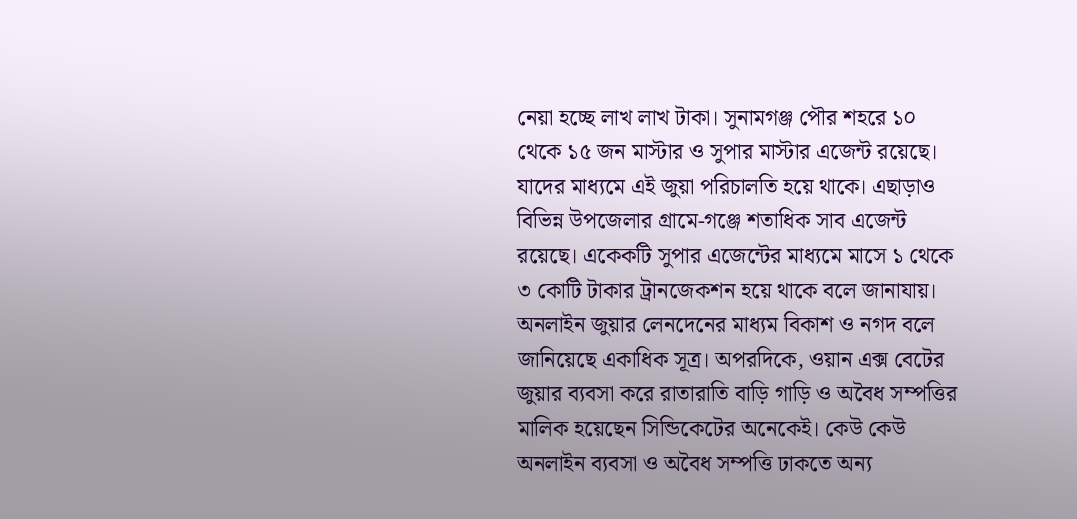নেয়া হচ্ছে লাখ লাখ টাকা। সুনামগঞ্জ পৌর শহরে ১০ থেকে ১৫ জন মাস্টার ও সুপার মাস্টার এজেন্ট রয়েছে। যাদের মাধ্যমে এই জুয়া পরিচালতি হয়ে থাকে। এছাড়াও বিভিন্ন উপজেলার গ্রামে-গঞ্জে শতাধিক সাব এজেন্ট রয়েছে। একেকটি সুপার এজেন্টের মাধ্যমে মাসে ১ থেকে ৩ কোটি টাকার ট্রানজেকশন হয়ে থাকে বলে জানাযায়। অনলাইন জুয়ার লেনদেনের মাধ্যম বিকাশ ও নগদ বলে জানিয়েছে একাধিক সূত্র। অপরদিকে, ওয়ান এক্স বেটের জুয়ার ব্যবসা করে রাতারাতি বাড়ি গাড়ি ও অবৈধ সম্পত্তির মালিক হয়েছেন সিন্ডিকেটের অনেকেই। কেউ কেউ অনলাইন ব্যবসা ও অবৈধ সম্পত্তি ঢাকতে অন্য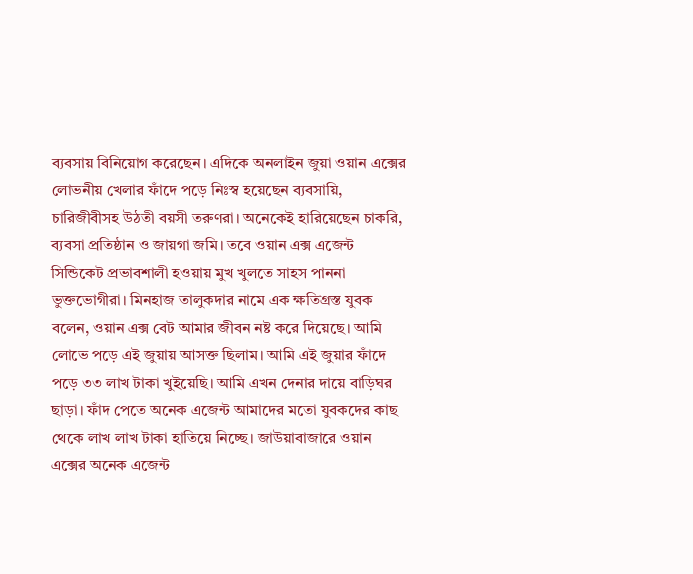ব্যবসায় বিনিয়োগ করেছেন। এদিকে অনলাইন জুয়া ওয়ান এক্সের লোভনীয় খেলার ফাঁদে পড়ে নিঃস্ব হয়েছেন ব্যবসায়ি, চারিজীবীসহ উঠতী বয়সী তরুণরা। অনেকেই হারিয়েছেন চাকরি, ব্যবসা প্রতিষ্ঠান ও জায়গা জমি। তবে ওয়ান এক্স এজেন্ট সিন্ডিকেট প্রভাবশালী হওয়ায় মুখ খুলতে সাহস পাননা ভুক্তভোগীরা। মিনহাজ তালুকদার নামে এক ক্ষতিগ্রস্ত যুবক বলেন, ওয়ান এক্স বেট আমার জীবন নষ্ট করে দিয়েছে। আমি লোভে পড়ে এই জুয়ায় আসক্ত ছিলাম। আমি এই জুয়ার ফাঁদে পড়ে ৩৩ লাখ টাকা খুইয়েছি। আমি এখন দেনার দায়ে বাড়িঘর ছাড়া। ফাঁদ পেতে অনেক এজেন্ট আমাদের মতো যুবকদের কাছ থেকে লাখ লাখ টাকা হাতিয়ে নিচ্ছে। জাউয়াবাজারে ওয়ান এক্সের অনেক এজেন্ট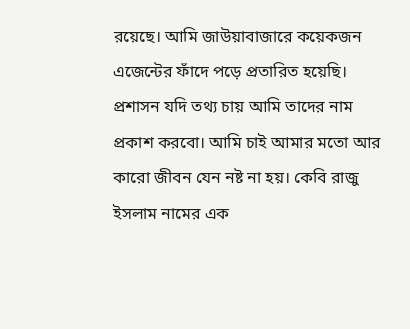রয়েছে। আমি জাউয়াবাজারে কয়েকজন এজেন্টের ফাঁদে পড়ে প্রতারিত হয়েছি। প্রশাসন যদি তথ্য চায় আমি তাদের নাম প্রকাশ করবো। আমি চাই আমার মতো আর কারো জীবন যেন নষ্ট না হয়। কেবি রাজু ইসলাম নামের এক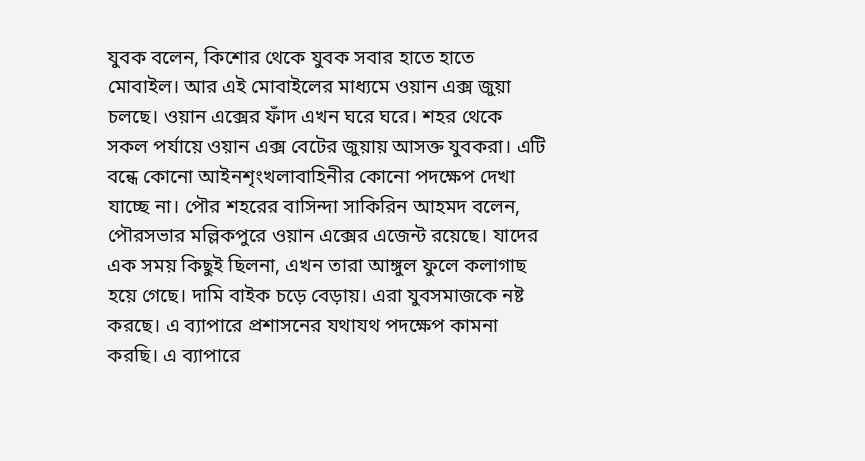যুবক বলেন, কিশোর থেকে যুবক সবার হাতে হাতে মোবাইল। আর এই মোবাইলের মাধ্যমে ওয়ান এক্স জুয়া চলছে। ওয়ান এক্সের ফাঁদ এখন ঘরে ঘরে। শহর থেকে সকল পর্যায়ে ওয়ান এক্স বেটের জুয়ায় আসক্ত যুবকরা। এটি বন্ধে কোনো আইনশৃংখলাবাহিনীর কোনো পদক্ষেপ দেখা যাচ্ছে না। পৌর শহরের বাসিন্দা সাকিরিন আহমদ বলেন, পৌরসভার মল্লিকপুরে ওয়ান এক্সের এজেন্ট রয়েছে। যাদের এক সময় কিছুই ছিলনা, এখন তারা আঙ্গুল ফুলে কলাগাছ হয়ে গেছে। দামি বাইক চড়ে বেড়ায়। এরা যুবসমাজকে নষ্ট করছে। এ ব্যাপারে প্রশাসনের যথাযথ পদক্ষেপ কামনা করছি। এ ব্যাপারে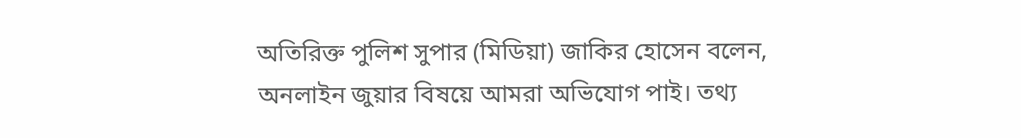অতিরিক্ত পুলিশ সুপার (মিডিয়া) জাকির হোসেন বলেন, অনলাইন জুয়ার বিষয়ে আমরা অভিযোগ পাই। তথ্য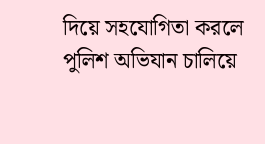দিয়ে সহযোগিতা করলে পুলিশ অভিযান চালিয়ে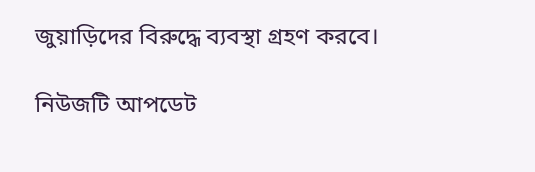জুয়াড়িদের বিরুদ্ধে ব্যবস্থা গ্রহণ করবে।

নিউজটি আপডেট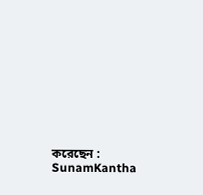করেছেন : SunamKantha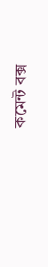কমেন্ট বক্স